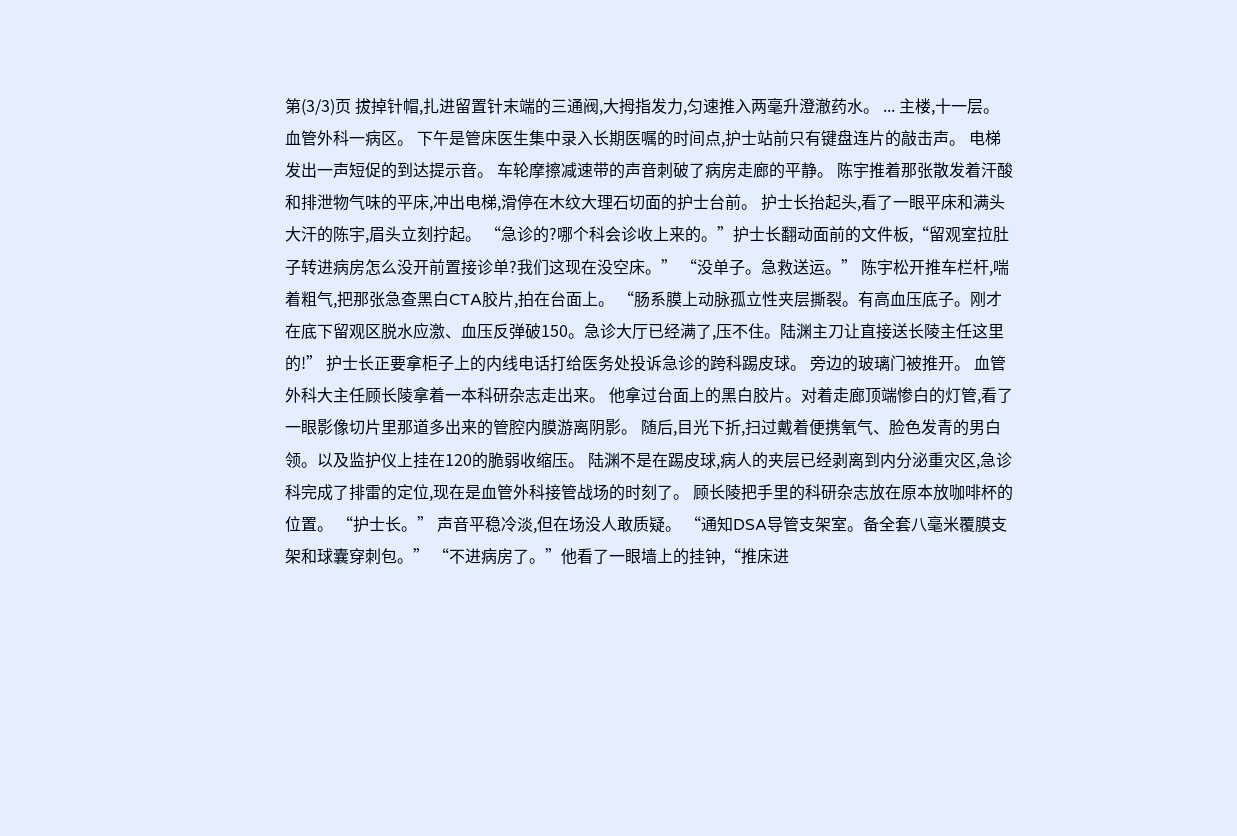第(3/3)页 拔掉针帽,扎进留置针末端的三通阀,大拇指发力,匀速推入两毫升澄澈药水。 ... 主楼,十一层。 血管外科一病区。 下午是管床医生集中录入长期医嘱的时间点,护士站前只有键盘连片的敲击声。 电梯发出一声短促的到达提示音。 车轮摩擦减速带的声音刺破了病房走廊的平静。 陈宇推着那张散发着汗酸和排泄物气味的平床,冲出电梯,滑停在木纹大理石切面的护士台前。 护士长抬起头,看了一眼平床和满头大汗的陈宇,眉头立刻拧起。 “急诊的?哪个科会诊收上来的。”护士长翻动面前的文件板,“留观室拉肚子转进病房怎么没开前置接诊单?我们这现在没空床。” “没单子。急救送运。” 陈宇松开推车栏杆,喘着粗气,把那张急查黑白CTA胶片,拍在台面上。 “肠系膜上动脉孤立性夹层撕裂。有高血压底子。刚才在底下留观区脱水应激、血压反弹破150。急诊大厅已经满了,压不住。陆渊主刀让直接送长陵主任这里的!” 护士长正要拿柜子上的内线电话打给医务处投诉急诊的跨科踢皮球。 旁边的玻璃门被推开。 血管外科大主任顾长陵拿着一本科研杂志走出来。 他拿过台面上的黑白胶片。对着走廊顶端惨白的灯管,看了一眼影像切片里那道多出来的管腔内膜游离阴影。 随后,目光下折,扫过戴着便携氧气、脸色发青的男白领。以及监护仪上挂在120的脆弱收缩压。 陆渊不是在踢皮球,病人的夹层已经剥离到内分泌重灾区,急诊科完成了排雷的定位,现在是血管外科接管战场的时刻了。 顾长陵把手里的科研杂志放在原本放咖啡杯的位置。 “护士长。” 声音平稳冷淡,但在场没人敢质疑。 “通知DSA导管支架室。备全套八毫米覆膜支架和球囊穿刺包。” “不进病房了。”他看了一眼墙上的挂钟,“推床进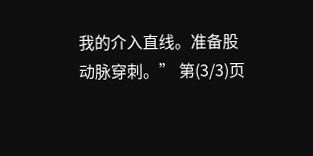我的介入直线。准备股动脉穿刺。” 第(3/3)页